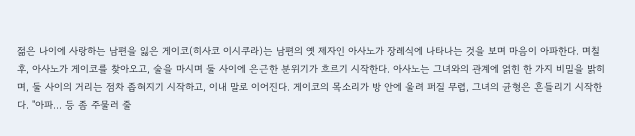젊은 나이에 사랑하는 남편을 잃은 게이코(히사코 이시쿠라)는 남편의 옛 제자인 아사노가 장례식에 나타나는 것을 보며 마음이 아파한다. 며칠 후, 아사노가 게이코를 찾아오고, 술을 마시며 둘 사이에 은근한 분위기가 흐르기 시작한다. 아사노는 그녀와의 관계에 얽힌 한 가지 비밀을 밝히며, 둘 사이의 거리는 점차 좁혀지기 시작하고, 이내 말로 이어진다. 게이코의 목소리가 방 안에 울려 퍼질 무렵, 그녀의 균형은 흔들리기 시작한다. "아파… 등 좀 주물러 줄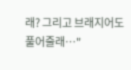래? 그리고 브래지어도 풀어줄래…"